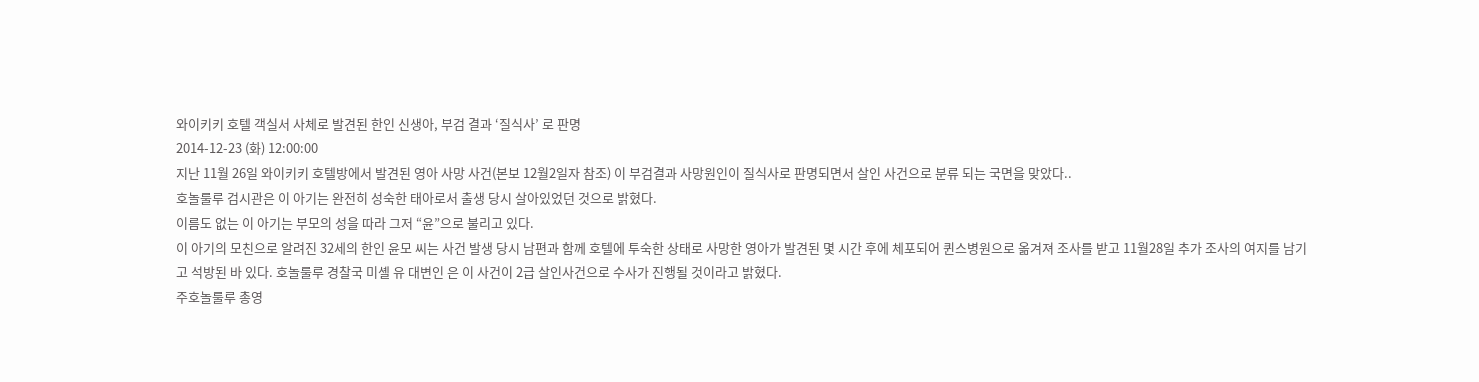와이키키 호텔 객실서 사체로 발견된 한인 신생아, 부검 결과 ‘질식사’ 로 판명
2014-12-23 (화) 12:00:00
지난 11월 26일 와이키키 호텔방에서 발견된 영아 사망 사건(본보 12월2일자 참조) 이 부검결과 사망원인이 질식사로 판명되면서 살인 사건으로 분류 되는 국면을 맞았다..
호놀룰루 검시관은 이 아기는 완전히 성숙한 태아로서 출생 당시 살아있었던 것으로 밝혔다.
이름도 없는 이 아기는 부모의 성을 따라 그저 “윤”으로 불리고 있다.
이 아기의 모친으로 알려진 32세의 한인 윤모 씨는 사건 발생 당시 남편과 함께 호텔에 투숙한 상태로 사망한 영아가 발견된 몇 시간 후에 체포되어 퀸스병원으로 옮겨져 조사를 받고 11월28일 추가 조사의 여지를 남기고 석방된 바 있다. 호놀룰루 경찰국 미셸 유 대변인 은 이 사건이 2급 살인사건으로 수사가 진행될 것이라고 밝혔다.
주호놀룰루 총영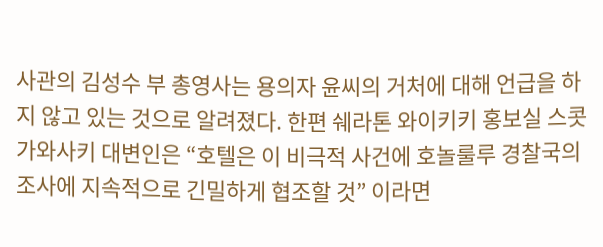사관의 김성수 부 총영사는 용의자 윤씨의 거처에 대해 언급을 하지 않고 있는 것으로 알려졌다. 한편 쉐라톤 와이키키 홍보실 스콧 가와사키 대변인은 “호텔은 이 비극적 사건에 호놀룰루 경찰국의 조사에 지속적으로 긴밀하게 협조할 것” 이라면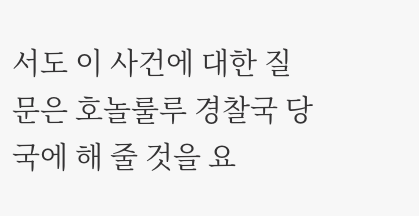서도 이 사건에 대한 질문은 호놀룰루 경찰국 당국에 해 줄 것을 요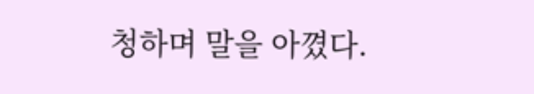청하며 말을 아꼈다.